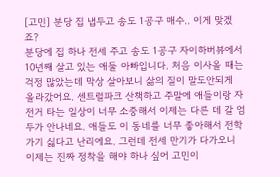[고민] 분당 집 냅두고 송도 1공구 매수.. 이게 맞겠죠?
분당에 집 하나 전세 주고 송도 1공구 자이하버뷰에서 10년째 살고 있는 애둘 아빠입니다. 처음 이사올 때는 걱정 많았는데 막상 살아보니 삶의 질이 말도안되게 올라갔어요. 센트럴파크 산책하고 주말에 애들이랑 자전거 타는 일상이 너무 소중해서 이제는 다른 데 갈 엄두가 안나네요. 애들도 이 동네를 너무 좋아해서 전학 가기 싫다고 난리에요. 그런데 전세 만기가 다가오니 이제는 진짜 정착을 해야 하나 싶어 고민이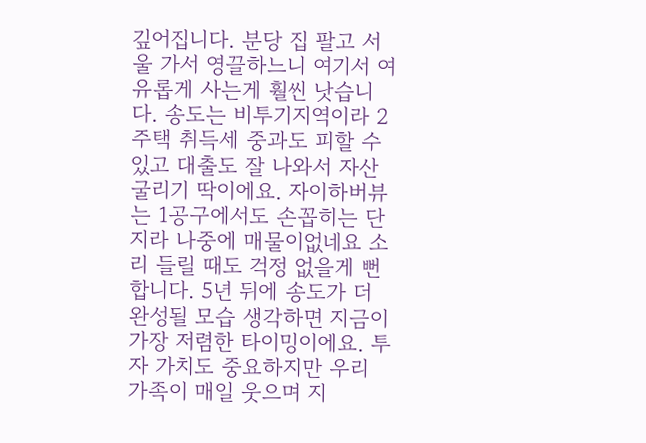깊어집니다. 분당 집 팔고 서울 가서 영끌하느니 여기서 여유롭게 사는게 훨씬 낫습니다. 송도는 비투기지역이라 2주택 취득세 중과도 피할 수 있고 대출도 잘 나와서 자산 굴리기 딱이에요. 자이하버뷰는 1공구에서도 손꼽히는 단지라 나중에 매물이없네요 소리 들릴 때도 걱정 없을게 뻔합니다. 5년 뒤에 송도가 더 완성될 모습 생각하면 지금이 가장 저렴한 타이밍이에요. 투자 가치도 중요하지만 우리 가족이 매일 웃으며 지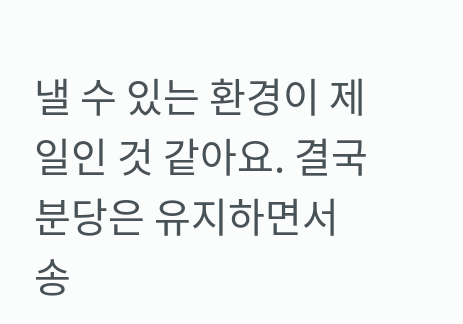낼 수 있는 환경이 제일인 것 같아요. 결국 분당은 유지하면서 송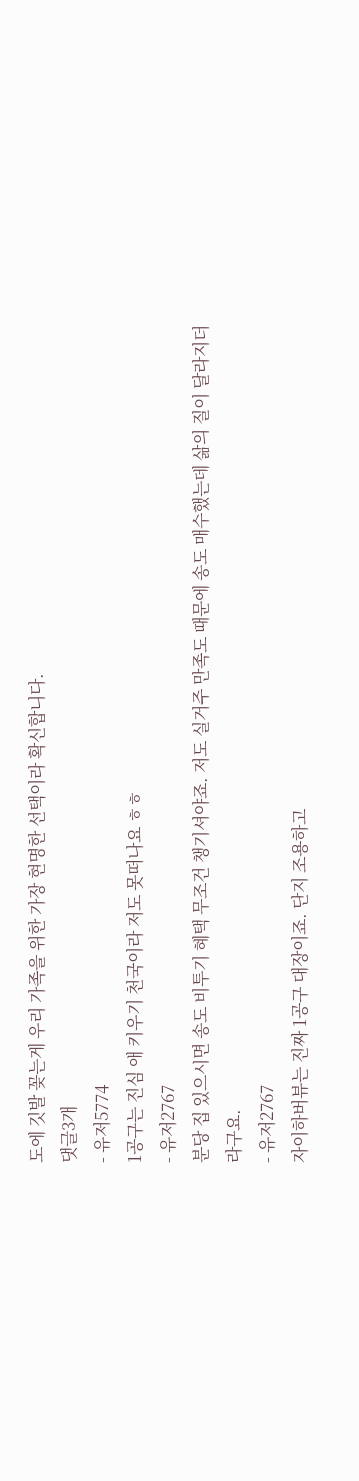도에 깃발 꽂는게 우리 가족을 위한 가장 현명한 선택이라 확신합니다.
댓글3개
- 유저5774
1공구는 진심 애 키우기 천국이라 저도 못떠나요 ㅎㅎ
- 유저2767
분당 집 있으시면 송도 비투기 혜택 무조건 챙기셔야죠. 저도 실거주 만족도 때문에 송도 매수했는데 삶의 질이 달라지더라구요.
- 유저2767
자이하버뷰는 진짜 1공구 대장이죠. 단지 조용하고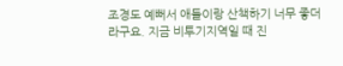조경도 예뻐서 애들이랑 산책하기 너무 좋더라구요. 지금 비투기지역일 때 진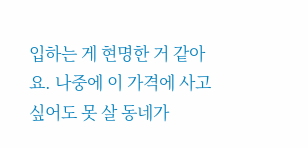입하는 게 현명한 거 같아요. 나중에 이 가격에 사고 싶어도 못 살 동네가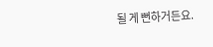될 게 뻔하거든요.